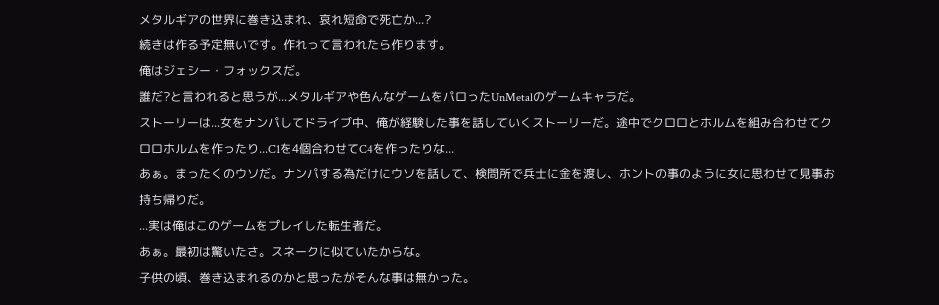メタルギアの世界に巻き込まれ、哀れ短命で死亡か...?
続きは作る予定無いです。作れって言われたら作ります。
俺はジェシー・フォックスだ。
誰だ?と言われると思うが...メタルギアや色んなゲームをパロったUnMetalのゲームキャラだ。
ストーリーは...女をナンパしてドライブ中、俺が経験した事を話していくストーリーだ。途中でクロロとホルムを組み合わせてクロロホルムを作ったり...C1を4個合わせてC4を作ったりな...
あぁ。まったくのウソだ。ナンパする為だけにウソを話して、検問所で兵士に金を渡し、ホントの事のように女に思わせて見事お持ち帰りだ。
...実は俺はこのゲームをプレイした転生者だ。
あぁ。最初は驚いたさ。スネークに似ていたからな。
子供の頃、巻き込まれるのかと思ったがそんな事は無かった。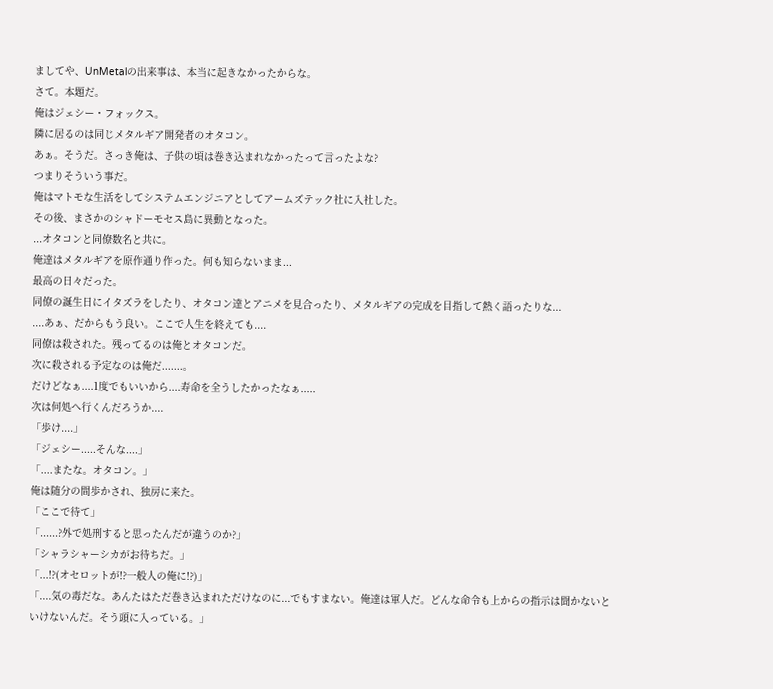ましてや、UnMetalの出来事は、本当に起きなかったからな。
さて。本題だ。
俺はジェシー・フォックス。
隣に居るのは同じメタルギア開発者のオタコン。
あぁ。そうだ。さっき俺は、子供の頃は巻き込まれなかったって言ったよな?
つまりそういう事だ。
俺はマトモな生活をしてシステムエンジニアとしてアームズテック社に入社した。
その後、まさかのシャドーモセス島に異動となった。
...オタコンと同僚数名と共に。
俺達はメタルギアを原作通り作った。何も知らないまま...
最高の日々だった。
同僚の誕生日にイタズラをしたり、オタコン達とアニメを見合ったり、メタルギアの完成を目指して熱く語ったりな...
....あぁ、だからもう良い。ここで人生を終えても....
同僚は殺された。残ってるのは俺とオタコンだ。
次に殺される予定なのは俺だ.......。
だけどなぁ....1度でもいいから....寿命を全うしたかったなぁ.....
次は何処へ行くんだろうか....
「歩け....」
「ジェシー.....そんな....」
「....またな。オタコン。」
俺は随分の間歩かされ、独房に来た。
「ここで待て」
「......?外で処刑すると思ったんだが違うのか?」
「シャラシャーシカがお待ちだ。」
「...!?(オセロットが!?一般人の俺に!?)」
「....気の毒だな。あんたはただ巻き込まれただけなのに...でもすまない。俺達は軍人だ。どんな命令も上からの指示は聞かないといけないんだ。そう頭に入っている。」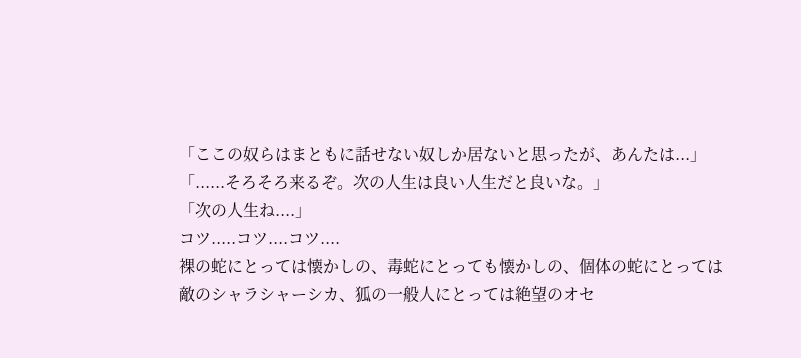「ここの奴らはまともに話せない奴しか居ないと思ったが、あんたは...」
「......そろそろ来るぞ。次の人生は良い人生だと良いな。」
「次の人生ね....」
コツ.....コツ....コツ....
裸の蛇にとっては懐かしの、毒蛇にとっても懐かしの、個体の蛇にとっては敵のシャラシャーシカ、狐の一般人にとっては絶望のオセ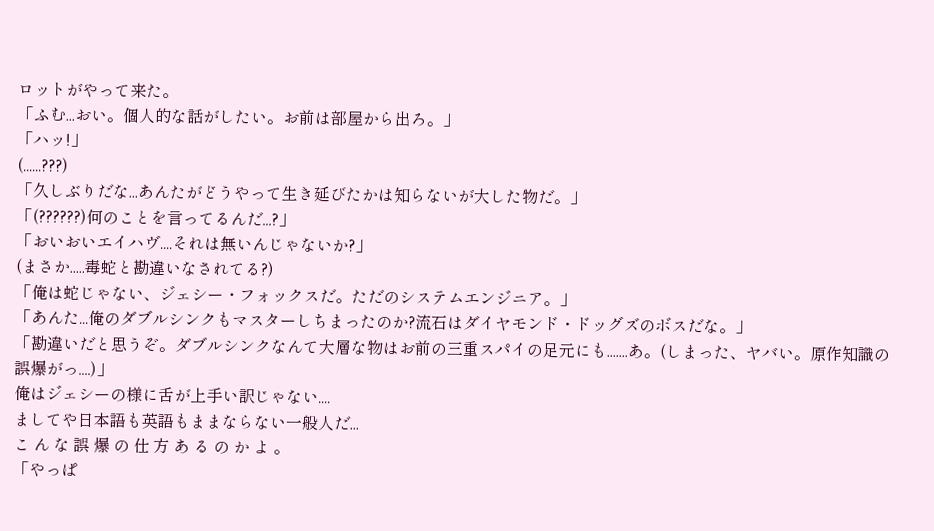ロットがやって来た。
「ふむ...おい。個人的な話がしたい。お前は部屋から出ろ。」
「ハッ!」
(......???)
「久しぶりだな...あんたがどうやって生き延びたかは知らないが大した物だ。」
「(??????)何のことを言ってるんだ...?」
「おいおいエイハヴ....それは無いんじゃないか?」
(まさか.....毒蛇と勘違いなされてる?)
「俺は蛇じゃない、ジェシー・フォックスだ。ただのシステムエンジニア。」
「あんた...俺のダブルシンクもマスターしちまったのか?流石はダイヤモンド・ドッグズのボスだな。」
「勘違いだと思うぞ。ダブルシンクなんて大層な物はお前の三重スパイの足元にも.......あ。(しまった、ヤバい。原作知識の誤爆がっ....)」
俺はジェシーの様に舌が上手い訳じゃない....
ましてや日本語も英語もままならない一般人だ...
こ ん な 誤 爆 の 仕 方 あ る の か よ 。
「やっぱ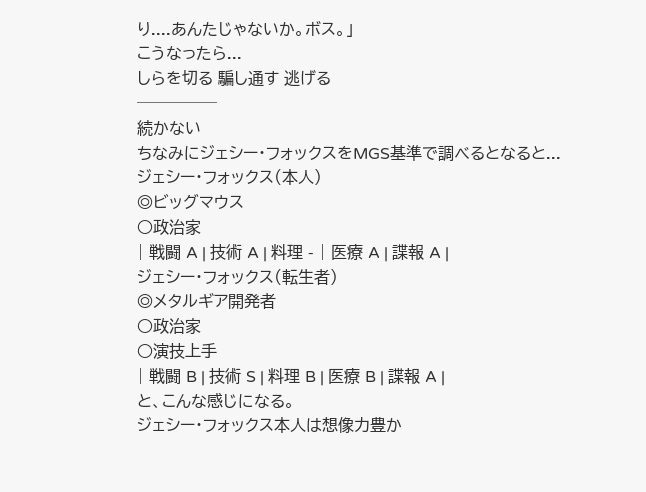り....あんたじゃないか。ボス。」
こうなったら...
しらを切る 騙し通す 逃げる
─────
続かない
ちなみにジェシー・フォックスをMGS基準で調べるとなると...
ジェシー・フォックス(本人)
◎ビッグマウス
○政治家
| 戦闘 A | 技術 A | 料理 - | 医療 A | 諜報 A |
ジェシー・フォックス(転生者)
◎メタルギア開発者
○政治家
○演技上手
| 戦闘 B | 技術 S | 料理 B | 医療 B | 諜報 A |
と、こんな感じになる。
ジェシー・フォックス本人は想像力豊か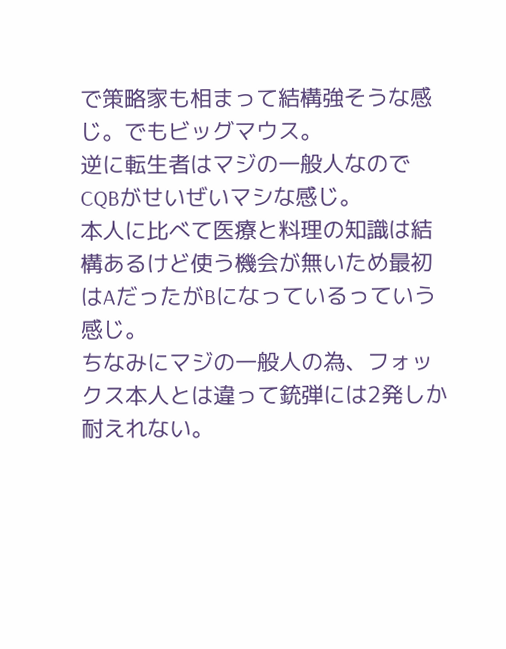で策略家も相まって結構強そうな感じ。でもビッグマウス。
逆に転生者はマジの一般人なのでCQBがせいぜいマシな感じ。
本人に比べて医療と料理の知識は結構あるけど使う機会が無いため最初はAだったがBになっているっていう感じ。
ちなみにマジの一般人の為、フォックス本人とは違って銃弾には2発しか耐えれない。